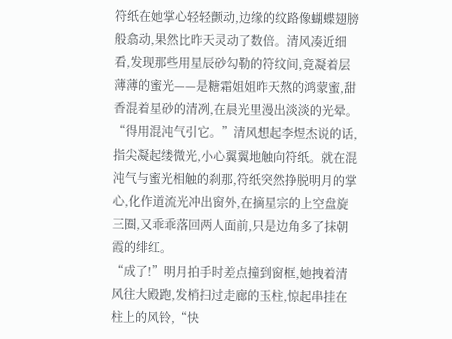符纸在她掌心轻轻颤动,边缘的纹路像蝴蝶翅膀般翕动,果然比昨天灵动了数倍。清风凑近细看,发现那些用星辰砂勾勒的符纹间,竟凝着层薄薄的蜜光——是糖霜姐姐昨天熬的鸿蒙蜜,甜香混着星砂的清冽,在晨光里漫出淡淡的光晕。
“得用混沌气引它。”清风想起李煜杰说的话,指尖凝起缕微光,小心翼翼地触向符纸。就在混沌气与蜜光相触的刹那,符纸突然挣脱明月的掌心,化作道流光冲出窗外,在摘星宗的上空盘旋三圈,又乖乖落回两人面前,只是边角多了抹朝霞的绯红。
“成了!”明月拍手时差点撞到窗框,她拽着清风往大殿跑,发梢扫过走廊的玉柱,惊起串挂在柱上的风铃,“快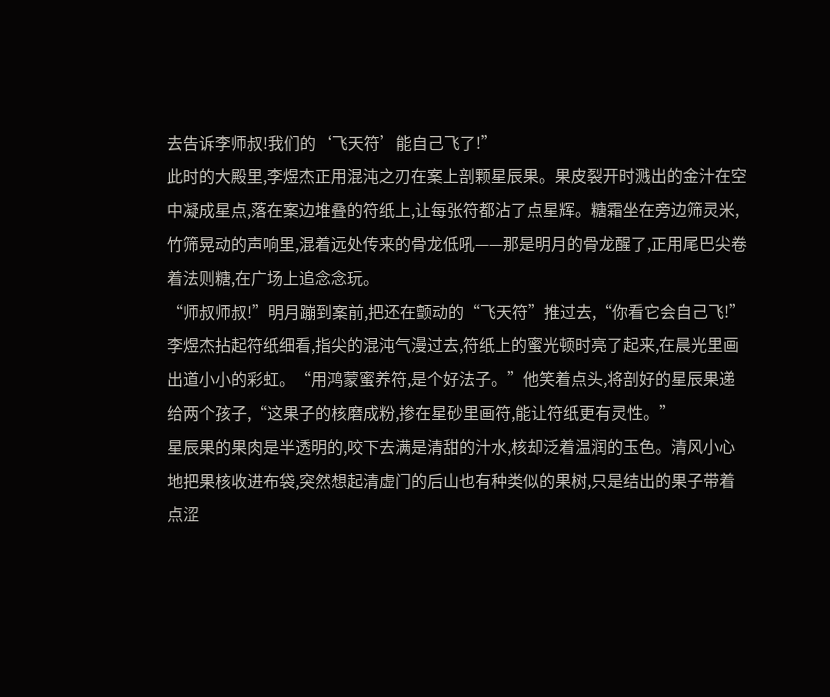去告诉李师叔!我们的‘飞天符’能自己飞了!”
此时的大殿里,李煜杰正用混沌之刃在案上剖颗星辰果。果皮裂开时溅出的金汁在空中凝成星点,落在案边堆叠的符纸上,让每张符都沾了点星辉。糖霜坐在旁边筛灵米,竹筛晃动的声响里,混着远处传来的骨龙低吼——那是明月的骨龙醒了,正用尾巴尖卷着法则糖,在广场上追念念玩。
“师叔师叔!”明月蹦到案前,把还在颤动的“飞天符”推过去,“你看它会自己飞!”
李煜杰拈起符纸细看,指尖的混沌气漫过去,符纸上的蜜光顿时亮了起来,在晨光里画出道小小的彩虹。“用鸿蒙蜜养符,是个好法子。”他笑着点头,将剖好的星辰果递给两个孩子,“这果子的核磨成粉,掺在星砂里画符,能让符纸更有灵性。”
星辰果的果肉是半透明的,咬下去满是清甜的汁水,核却泛着温润的玉色。清风小心地把果核收进布袋,突然想起清虚门的后山也有种类似的果树,只是结出的果子带着点涩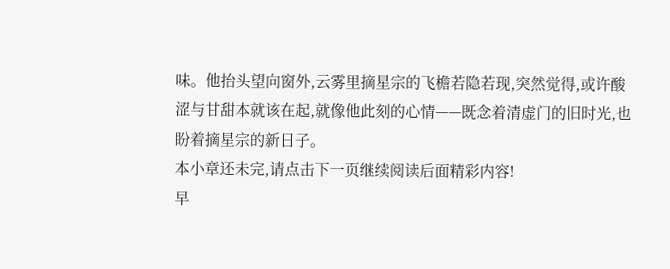味。他抬头望向窗外,云雾里摘星宗的飞檐若隐若现,突然觉得,或许酸涩与甘甜本就该在起,就像他此刻的心情——既念着清虚门的旧时光,也盼着摘星宗的新日子。
本小章还未完,请点击下一页继续阅读后面精彩内容!
早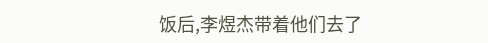饭后,李煜杰带着他们去了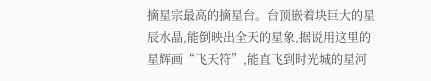摘星宗最高的摘星台。台顶嵌着块巨大的星辰水晶,能倒映出全天的星象,据说用这里的星辉画“飞天符”,能直飞到时光城的星河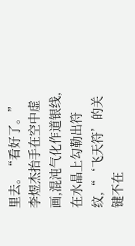里去。“看好了。”李煜杰抬手在空中虚画,混沌气化作道银线,在水晶上勾勒出符纹,“‘飞天符’的关键不在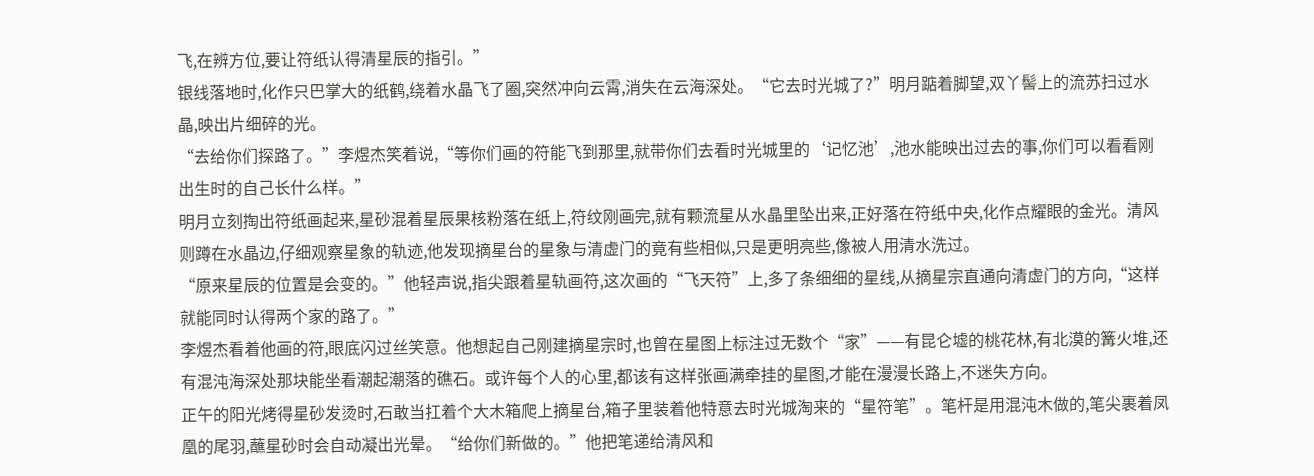飞,在辨方位,要让符纸认得清星辰的指引。”
银线落地时,化作只巴掌大的纸鹤,绕着水晶飞了圈,突然冲向云霄,消失在云海深处。“它去时光城了?”明月踮着脚望,双丫髻上的流苏扫过水晶,映出片细碎的光。
“去给你们探路了。”李煜杰笑着说,“等你们画的符能飞到那里,就带你们去看时光城里的‘记忆池’,池水能映出过去的事,你们可以看看刚出生时的自己长什么样。”
明月立刻掏出符纸画起来,星砂混着星辰果核粉落在纸上,符纹刚画完,就有颗流星从水晶里坠出来,正好落在符纸中央,化作点耀眼的金光。清风则蹲在水晶边,仔细观察星象的轨迹,他发现摘星台的星象与清虚门的竟有些相似,只是更明亮些,像被人用清水洗过。
“原来星辰的位置是会变的。”他轻声说,指尖跟着星轨画符,这次画的“飞天符”上,多了条细细的星线,从摘星宗直通向清虚门的方向,“这样就能同时认得两个家的路了。”
李煜杰看着他画的符,眼底闪过丝笑意。他想起自己刚建摘星宗时,也曾在星图上标注过无数个“家”——有昆仑墟的桃花林,有北漠的篝火堆,还有混沌海深处那块能坐看潮起潮落的礁石。或许每个人的心里,都该有这样张画满牵挂的星图,才能在漫漫长路上,不迷失方向。
正午的阳光烤得星砂发烫时,石敢当扛着个大木箱爬上摘星台,箱子里装着他特意去时光城淘来的“星符笔”。笔杆是用混沌木做的,笔尖裹着凤凰的尾羽,蘸星砂时会自动凝出光晕。“给你们新做的。”他把笔递给清风和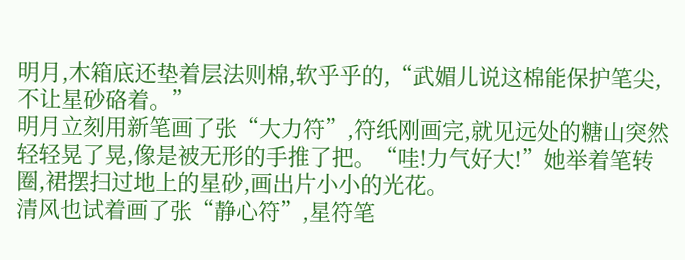明月,木箱底还垫着层法则棉,软乎乎的,“武媚儿说这棉能保护笔尖,不让星砂硌着。”
明月立刻用新笔画了张“大力符”,符纸刚画完,就见远处的糖山突然轻轻晃了晃,像是被无形的手推了把。“哇!力气好大!”她举着笔转圈,裙摆扫过地上的星砂,画出片小小的光花。
清风也试着画了张“静心符”,星符笔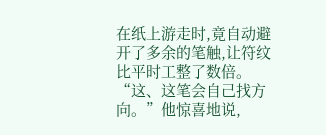在纸上游走时,竟自动避开了多余的笔触,让符纹比平时工整了数倍。“这、这笔会自己找方向。”他惊喜地说,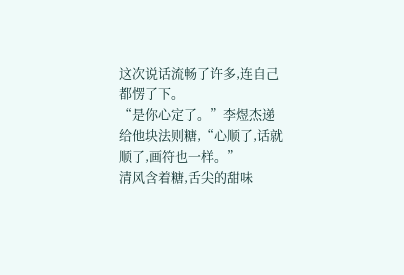这次说话流畅了许多,连自己都愣了下。
“是你心定了。”李煜杰递给他块法则糖,“心顺了,话就顺了,画符也一样。”
清风含着糖,舌尖的甜味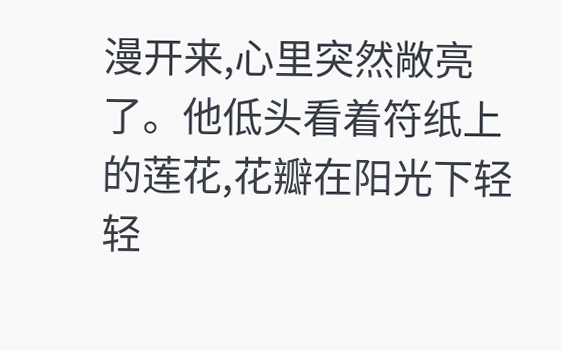漫开来,心里突然敞亮了。他低头看着符纸上的莲花,花瓣在阳光下轻轻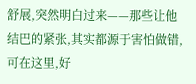舒展,突然明白过来——那些让他结巴的紧张,其实都源于害怕做错,可在这里,好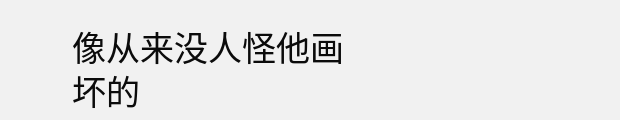像从来没人怪他画坏的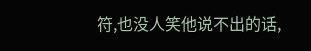符,也没人笑他说不出的话,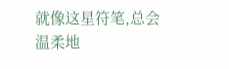就像这星符笔,总会温柔地